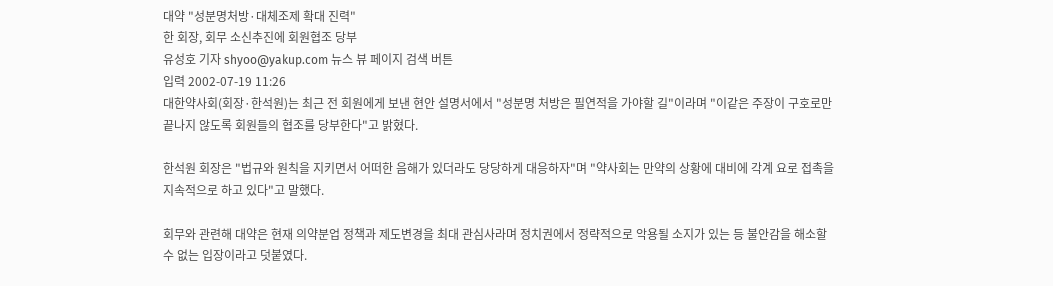대약 "성분명처방·대체조제 확대 진력"
한 회장, 회무 소신추진에 회원협조 당부
유성호 기자 shyoo@yakup.com 뉴스 뷰 페이지 검색 버튼
입력 2002-07-19 11:26
대한약사회(회장·한석원)는 최근 전 회원에게 보낸 현안 설명서에서 "성분명 처방은 필연적을 가야할 길"이라며 "이같은 주장이 구호로만 끝나지 않도록 회원들의 협조를 당부한다"고 밝혔다.

한석원 회장은 "법규와 원칙을 지키면서 어떠한 음해가 있더라도 당당하게 대응하자"며 "약사회는 만약의 상황에 대비에 각계 요로 접촉을 지속적으로 하고 있다"고 말했다.

회무와 관련해 대약은 현재 의약분업 정책과 제도변경을 최대 관심사라며 정치권에서 정략적으로 악용될 소지가 있는 등 불안감을 해소할 수 없는 입장이라고 덧붙였다.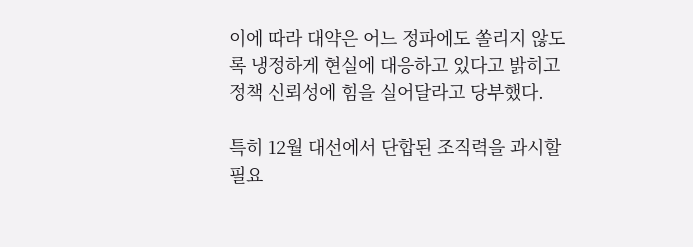이에 따라 대약은 어느 정파에도 쏠리지 않도록 냉정하게 현실에 대응하고 있다고 밝히고 정책 신뢰성에 힘을 실어달라고 당부했다.

특히 12월 대선에서 단합된 조직력을 과시할 필요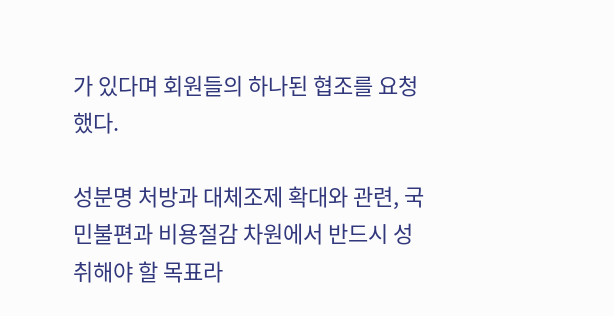가 있다며 회원들의 하나된 협조를 요청했다.

성분명 처방과 대체조제 확대와 관련, 국민불편과 비용절감 차원에서 반드시 성취해야 할 목표라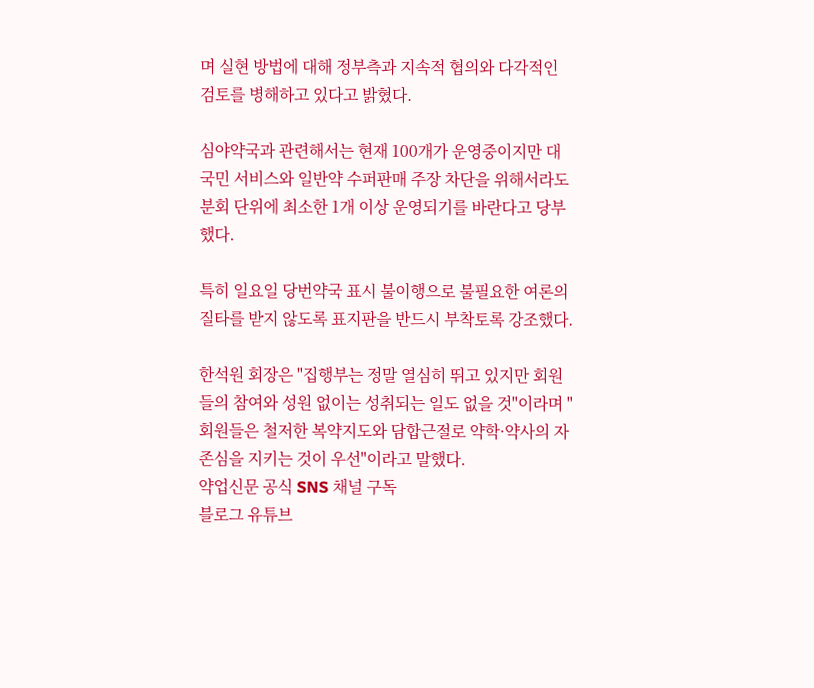며 실현 방법에 대해 정부측과 지속적 협의와 다각적인 검토를 병해하고 있다고 밝혔다.

심야약국과 관련해서는 현재 100개가 운영중이지만 대국민 서비스와 일반약 수퍼판매 주장 차단을 위해서라도 분회 단위에 최소한 1개 이상 운영되기를 바란다고 당부했다.

특히 일요일 당번약국 표시 불이행으로 불필요한 여론의 질타를 받지 않도록 표지판을 반드시 부착토록 강조했다.

한석원 회장은 "집행부는 정말 열심히 뛰고 있지만 회원들의 참여와 성원 없이는 성취되는 일도 없을 것"이라며 "회원들은 철저한 복약지도와 담합근절로 약학·약사의 자존심을 지키는 것이 우선"이라고 말했다.
약업신문 공식 SNS 채널 구독
블로그 유튜브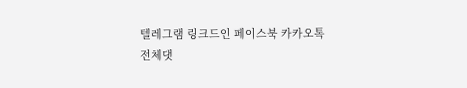텔레그램 링크드인 페이스북 카카오톡
전체댓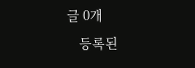글 0개
    등록된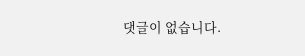댓글이 없습니다.